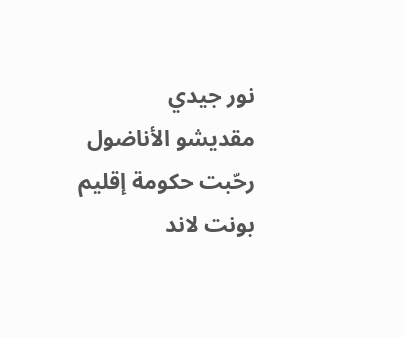نور جيدي
مقديشو الأناضول
رحّبت حكومة إقليم بونت لاند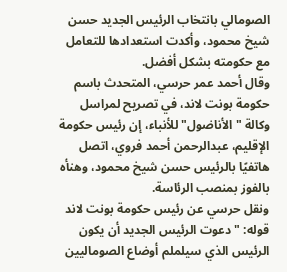الصومالي بانتخاب الرئيس الجديد حسن شيخ محمود، وأكدت استعدادها للتعامل مع حكومته بشكل أفضل.
وقال أحمد عمر حرسي، المتحدث باسم حكومة بونت لاند، في تصريح لمراسل وكالة "الأناضول" للأنباء، إن رئيس حكومة الإقليم، عبدالرحمن أحمد فروي، اتصل هاتفيًا بالرئيس حسن شيخ محمود، وهنأه بالفوز بمنصب الرئاسة.
ونقل حرسي عن رئيس حكومة بونت لاند قوله: "دعوت الرئيس الجديد أن يكون الرئيس الذي سيلملم أوضاع الصوماليين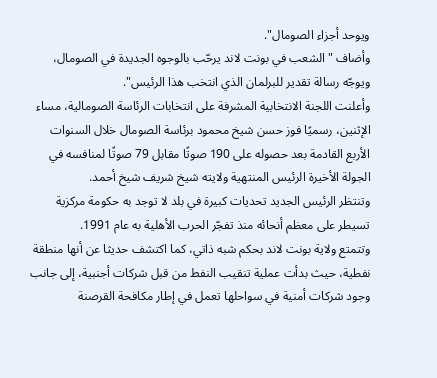ويوحد أجزاء الصومال".
وأضاف "الشعب في بونت لاند يرحّب بالوجوه الجديدة في الصومال، ويوجّه رسالة تقدير للبرلمان الذي انتخب هذا الرئيس".
وأعلنت اللجنة الانتخابية المشرفة على انتخابات الرئاسة الصومالية، مساء الإثنين، رسميًا فوز حسن شيخ محمود برئاسة الصومال خلال السنوات الأربع القادمة بعد حصوله على 190 صوتًا مقابل 79 صوتًا لمنافسه في الجولة الأخيرة الرئيس المنتهية ولايته شيخ شريف شيخ أحمد.
وتنتظر الرئيس الجديد تحديات كبيرة في بلد لا توجد به حكومة مركزية تسيطر على معظم أنحائه منذ تفجّر الحرب الأهلية به عام 1991.
وتتمتع ولاية بونت لاند بحكم شبه ذاتي، كما اكتشف حديثا عن أنها منطقة نفطية، حيث بدأت عملية تنقيب النفط من قبل شركات أجنبية، إلى جانب وجود شركات أمنية في سواحلها تعمل في إطار مكافحة القرصنة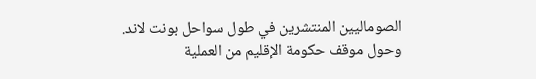الصوماليين المنتشرين في طول سواحل بونت لاند.
وحول موقف حكومة الإقليم من العملية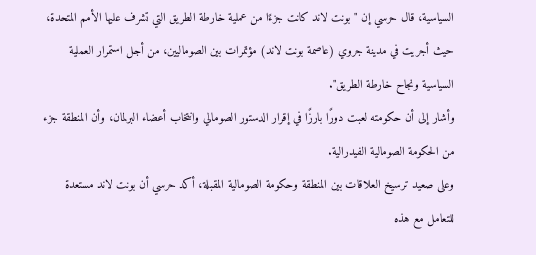السياسية، قال حرسي إن "بونت لاند كانت جزءًا من عملية خارطة الطريق التي تشرف عليها الأمم المتحدة، حيث أجريت في مدينة جروي (عاصمة بونت لاند) مؤتمرات بين الصوماليين، من أجل استمرار العملية السياسية ونجاح خارطة الطريق".
وأشار إلى أن حكومته لعبت دورًا بارزًا في إقرار الدستور الصومالي وانتخاب أعضاء البرلمان، وأن المنطقة جزء من الحكومة الصومالية الفيدرالية.
وعلى صعيد ترسيخ العلاقات بين المنطقة وحكومة الصومالية المقبلة، أكد حرسي أن بونت لاند مستعدة للتعامل مع هذه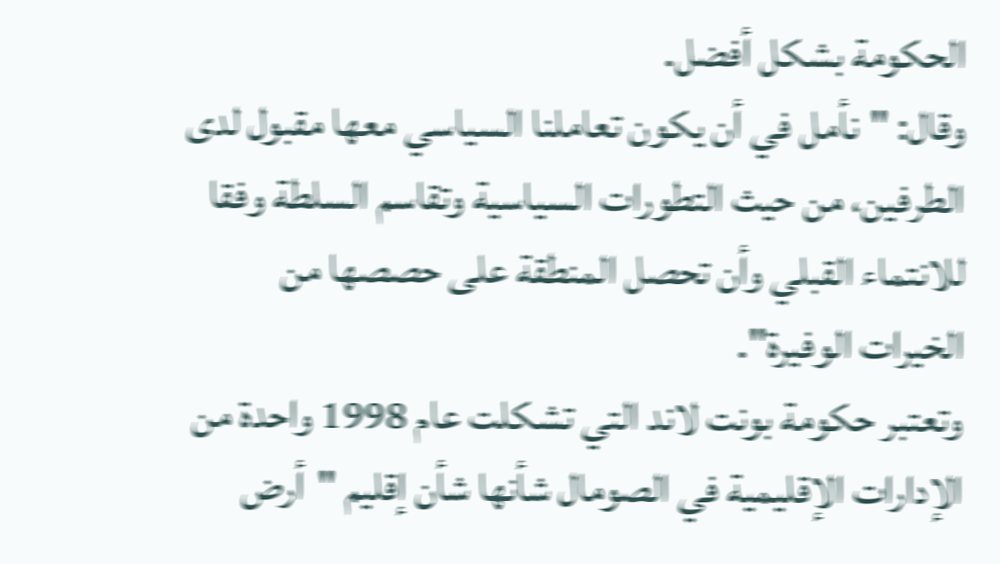الحكومة بشكل أفضل.
وقال: "نأمل في أن يكون تعاملنا السياسي معها مقبول لدى الطرفين، من حيث التطورات السياسية وتقاسم السلطة وفقا للانتماء القبلي وأن تحصل المنطقة على حصصها من الخيرات الوفيرة".
وتعتبر حكومة بونت لاند التي تشكلت عام 1998 واحدة من الإدارات الإقليمية في الصومال شأنها شأن إقليم "أرض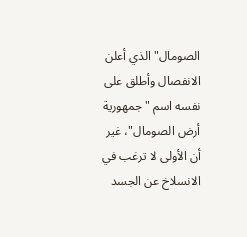الصومال" الذي أعلن الانفصال وأطلق على نفسه اسم "جمهورية أرض الصومال"، غير أن الأولى لا ترغب في الانسلاخ عن الجسد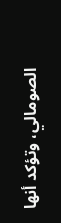الصومالي، وتؤكد أنها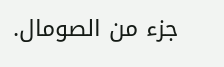جزء من الصومال.